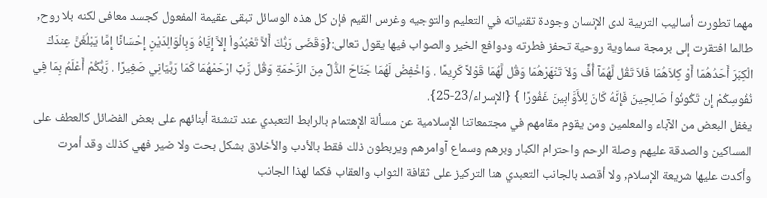مهما تطورت أساليب التربية لدى الإنسان وجودة تقنياته في التعليم والتوجيه وغرس القيم فإن كل هذه الوسائل تبقى عقيمة المفعول كجسد معافى لكنه بلا روح, طالما افتقرت إلى برمجة سماوية روحية تحفز فطرته ودوافع الخير والصواب فيها يقول تعالى:{وَقَضَى رَبُّكَ أَلاَّ تَعْبُدُواْ إِلاَّ إِيَّاهُ وَبِالْوَالِدَيْنِ إِحْسَانًا إِمَّا يَبْلُغَنَّ عِندَكَ الْكِبَرَ أَحَدُهُمَا أَوْ كِلاَهُمَا فَلاَ تَقُل لَّهُمَآ أُفٍّ وَلاَ تَنْهَرْهُمَا وَقُل لَّهُمَا قَوْلاً كَرِيمًا . وَاخْفِضْ لَهُمَا جَنَاحَ الذُّلِّ مِنَ الرَّحْمَةِ وَقُل رَّبِّ ارْحَمْهُمَا كَمَا رَبَّيَانِي صَغِيرًا . رَّبُّكُمْ أَعْلَمُ بِمَا فِي نُفُوسِكُمْ إِن تَكُونُواْ صَالِحِينَ فَإِنَّهُ كَانَ لِلأَوَّابِينَ غَفُورًا } {الإسراء/23-25}.
يغفل البعض من الآباء والمعلمين ومن يقوم مقامهم في مجتمعاتنا الإسلامية عن مسألة الإهتمام بالرابط التعبدي عند تنشئة أبنائهم على بعض الفضائل كالعطف على المساكين والصدقة عليهم وصلة الرحم واحترام الكبار وبرهم وسماع آوامرهم ويربطون ذلك فقط بالأدب والأخلاق بشكل بحت ولا ضير فهي كذلك وقد أمرت وأكدت عليها شريعة الإسلام, ولا أقصد بالجانب التعبدي هنا التركيز على ثقافة الثواب والعقاب فكما لهذا الجانب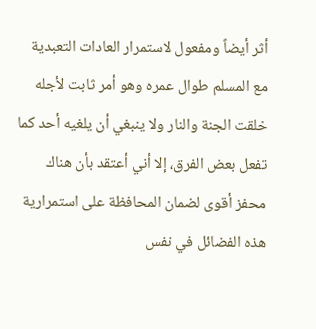أثر أيضاً ومفعول لاستمرار العادات التعبدية مع المسلم طوال عمره وهو أمر ثابت لأجله خلقت الجنة والنار ولا ينبغي أن يلغيه أحد كما تفعل بعض الفرق، إلا أني أعتقد بأن هناك محفز أقوى لضمان المحافظة على استمرارية هذه الفضائل في نفس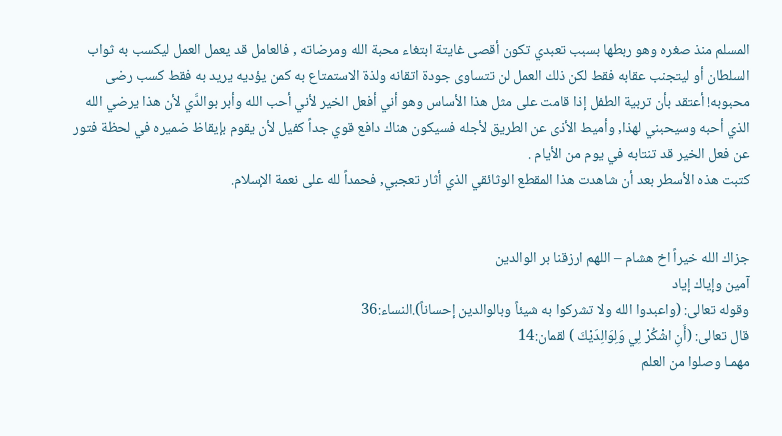المسلم منذ صغره وهو ربطها بسبب تعبدي تكون أقصى غايتة ابتغاء محبة الله ومرضاته , فالعامل قد يعمل العمل ليكسب به ثواب السلطان أو ليتجنب عقابه فقط لكن ذلك العمل لن تتساوى جودة اتقانه ولذة الاستمتاع به كمن يؤديه يريد به فقط كسب رضى محبوبه! أعتقد بأن تربية الطفل إذا قامت على مثل هذا الأساس وهو أني أفعل الخير لأني أحب الله وأبر بوالدَّي لأن هذا يرضي الله الذي أحبه وسيحبني لهذا, وأميط الأذى عن الطريق لأجله فسيكون هناك دافع قوي جداً كفيل لأن يقوم بإيقاظ ضميره في لحظة فتور عن فعل الخير قد تنتابه في يوم من الأيام .
كتبت هذه الأسطر بعد أن شاهدت هذا المقطع الوثائقي الذي أثار تعجبي, فحمداً لله على نعمة الإسلام.


جزاك الله خيراً اخ هشام – اللهم ارزقنا بر الوالدين
آمين وإياك إياد
وقوله تعالى: (واعبدوا الله ولا تشركوا به شيئاً وبالوالدين إحساناً).النساء:36
قال تعالى: (أَنِ اشْكُرْ لِي وَلِوَالِدَيْكَ ) لقمان:14
مهمـا وصلوا من العلم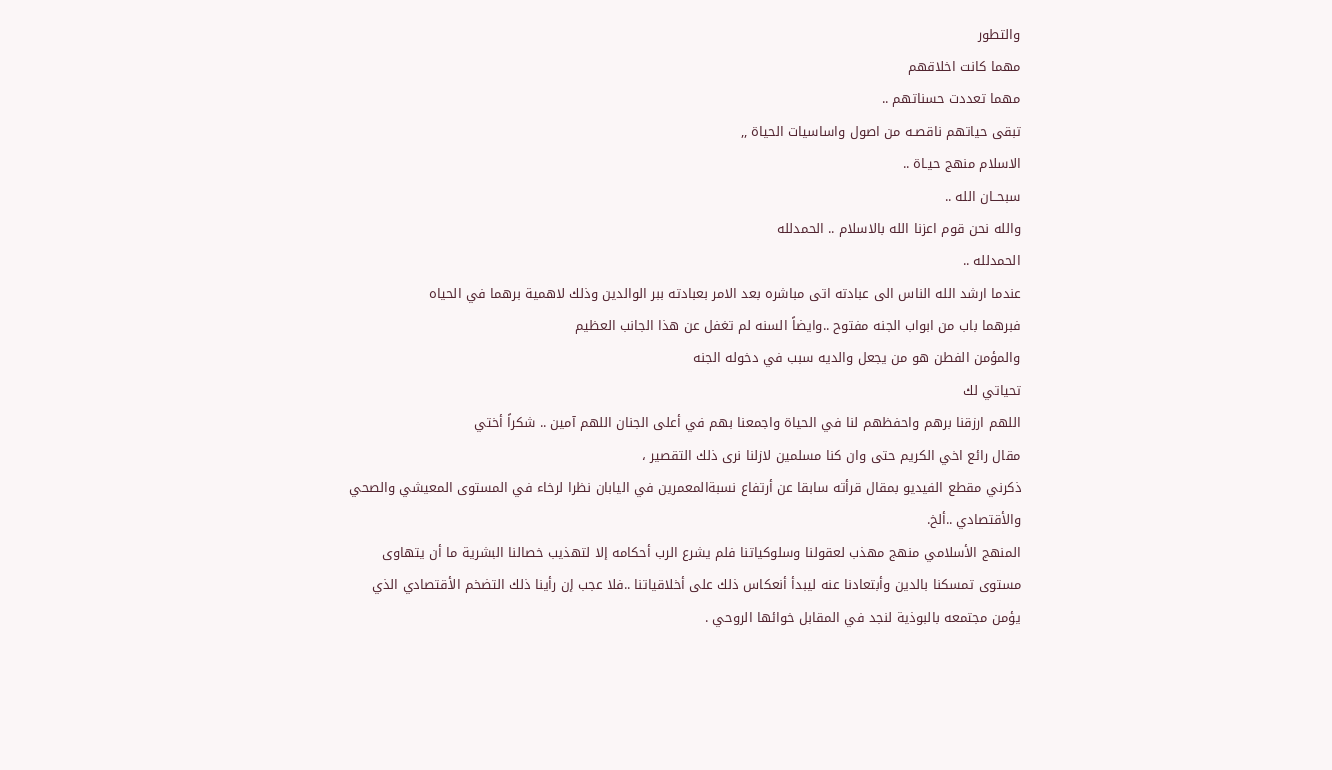والتطور
مهما كانت اخلاقهم
مهما تعددت حسناتهم ..
تبقى حياتهم ناقصـه من اصول واساسيات الحياة ,,
الاسلام منهج حيـاة ..
سبحــان الله ..
والله نحن قوم اعزنا الله بالاسلام .. الحمدلله
الحمدلله ..
عندما ارشد الله الناس الى عبادته اتى مباشره بعد الامر بعبادته ببر الوالدين وذلك لاهمية برهما في الحياه
فبرهما باب من ابواب الجنه مفتوح ..وايضاً السنه لم تغفل عن هذا الجانب العظيم
والمؤمن الفطن هو من يجعل والديه سبب في دخوله الجنه
تحياتي لك
اللهم ارزقنا برهم واحفظهم لنا في الحياة واجمعنا بهم في أعلى الجنان اللهم آمين .. شكراً أختي
مقال رائع اخي الكريم حتى وان كنا مسلمين لازلنا نرى ذلك التقصير ،
ذكرني مقطع الفيديو بمقال قرأته سابقا عن أرتفاع نسبةالمعمرين في اليابان نظرا لرخاء في المستوى المعيشي والصحي والأقتصادي ..ألخ.
المنهج الأسلامي منهج مهذب لعقولنا وسلوكياتنا فلم يشرع الرب أحكامه إلا لتهذيب خصالنا البشرية ما أن يتهاوى مستوى تمسكنا بالدين وأبتعادنا عنه ليبدأ أنعكاس ذلك على أخلاقياتنا ..فلا عجب إن رأينا ذلك التضخم الأقتصادي الذي يؤمن مجتمعه بالبوذية لنجد في المقابل خوائها الروحي .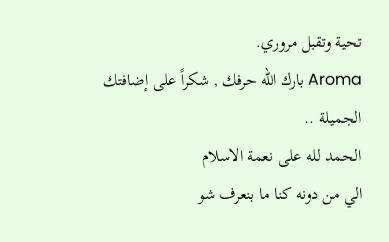تحية وتقبل مروري.
Aroma بارك الله حرفك , شكراً على إضافتك الجميلة ..
الحمد لله على نعمة الاسلام
الي من دونه كنا ما بنعرف شو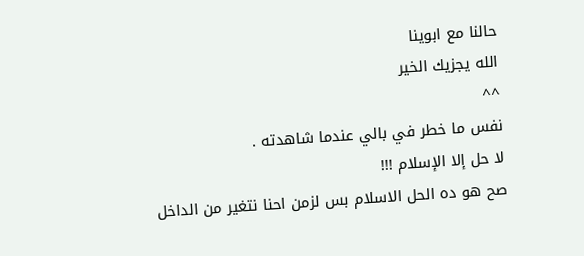حالنا مع ابوينا
الله يجزيك الخير
^^
نفس ما خطر في بالي عندما شاهدته .
لا حل إلا الإسلام !!!
صح هو ده الحل الاسلام بس لزمن احنا نتغير من الداخل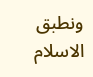ونطبق الاسلام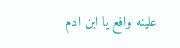علينه وافع يا ابن ادم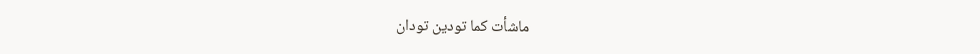ماشأت كما تودين تودان